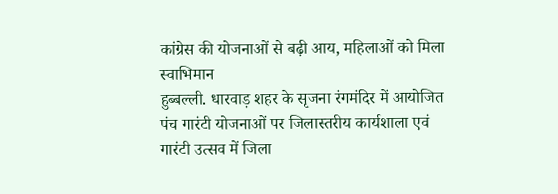कांग्रेस की योजनाओं से बढ़ी आय, महिलाओं को मिला स्वाभिमान
हुब्बल्ली. धारवाड़ शहर के सृजना रंगमंदिर में आयोजित पंच गारंटी योजनाओं पर जिलास्तरीय कार्यशाला एवं गारंटी उत्सव में जिला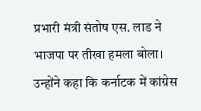प्रभारी मंत्री संतोष एस. लाड ने भाजपा पर तीखा हमला बोला। उन्होंने कहा कि कर्नाटक में कांग्रेस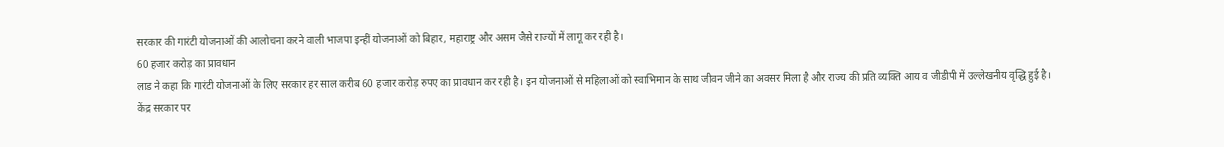सरकार की गारंटी योजनाओं की आलोचना करने वाली भाजपा इन्हीं योजनाओं को बिहार, महाराष्ट्र और असम जैसे राज्यों में लागू कर रही है।
60 हजार करोड़ का प्रावधान
लाड ने कहा कि गारंटी योजनाओं के लिए सरकार हर साल करीब 60 हजार करोड़ रुपए का प्रावधान कर रही है। इन योजनाओं से महिलाओं को स्वाभिमान के साथ जीवन जीने का अवसर मिला है और राज्य की प्रति व्यक्ति आय व जीडीपी में उल्लेखनीय वृद्धि हुई है।
केंद्र सरकार पर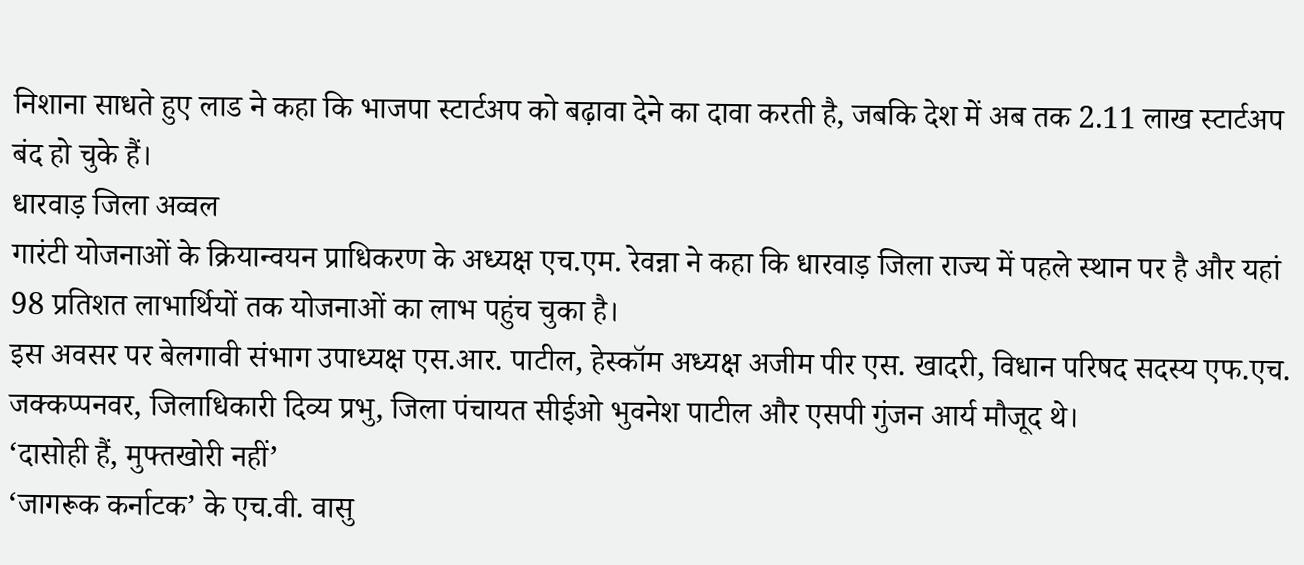निशाना साधते हुए लाड ने कहा कि भाजपा स्टार्टअप को बढ़ावा देने का दावा करती है, जबकि देश में अब तक 2.11 लाख स्टार्टअप बंद हो चुके हैं।
धारवाड़ जिला अव्वल
गारंटी योजनाओं के क्रियान्वयन प्राधिकरण के अध्यक्ष एच.एम. रेवन्ना ने कहा कि धारवाड़ जिला राज्य में पहले स्थान पर है और यहां 98 प्रतिशत लाभार्थियों तक योजनाओं का लाभ पहुंच चुका है।
इस अवसर पर बेलगावी संभाग उपाध्यक्ष एस.आर. पाटील, हेस्कॉम अध्यक्ष अजीम पीर एस. खादरी, विधान परिषद सदस्य एफ.एच. जक्कप्पनवर, जिलाधिकारी दिव्य प्रभु, जिला पंचायत सीईओ भुवनेश पाटील और एसपी गुंजन आर्य मौजूद थे।
‘दासोही हैं, मुफ्तखोरी नहीं’
‘जागरूक कर्नाटक’ के एच.वी. वासु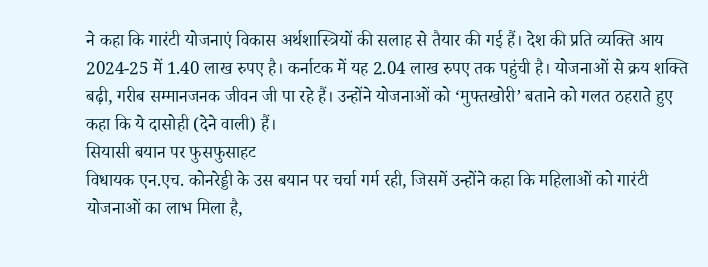ने कहा कि गारंटी योजनाएं विकास अर्थशास्त्रियों की सलाह से तैयार की गई हैं। देश की प्रति व्यक्ति आय 2024-25 में 1.40 लाख रुपए है। कर्नाटक में यह 2.04 लाख रुपए तक पहुंची है। योजनाओं से क्रय शक्ति बढ़ी, गरीब सम्मानजनक जीवन जी पा रहे हैं। उन्होंने योजनाओं को ‘मुफ्तखोरी’ बताने को गलत ठहराते हुए कहा कि ये दासोही (देने वाली) हैं।
सियासी बयान पर फुसफुसाहट
विधायक एन.एच. कोनरेड्डी के उस बयान पर चर्चा गर्म रही, जिसमें उन्होंने कहा कि महिलाओं को गारंटी योजनाओं का लाभ मिला है,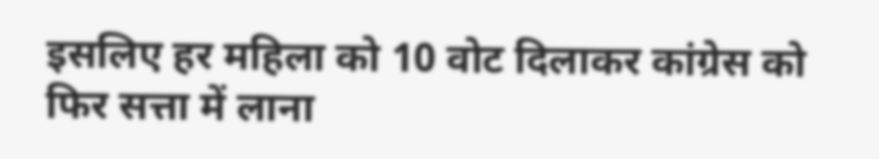इसलिए हर महिला को 10 वोट दिलाकर कांग्रेस को फिर सत्ता में लाना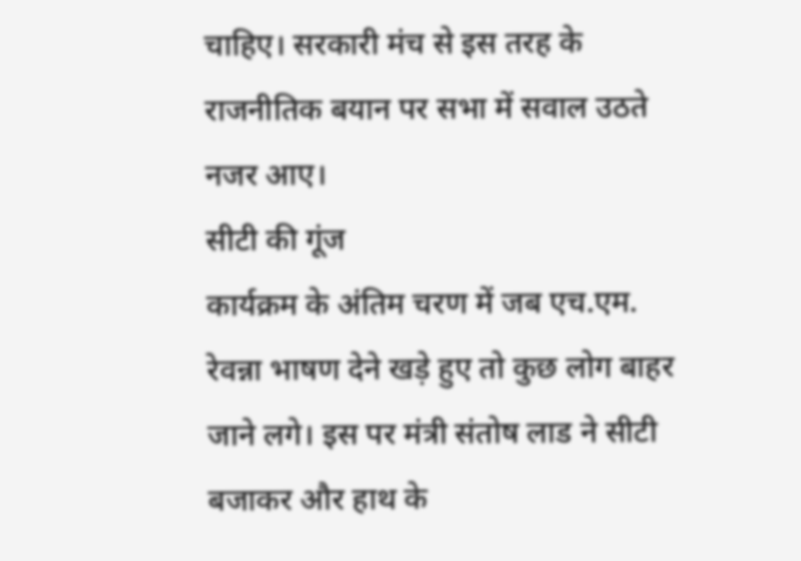चाहिए। सरकारी मंच से इस तरह के राजनीतिक बयान पर सभा में सवाल उठते नजर आए।
सीटी की गूंज
कार्यक्रम के अंतिम चरण में जब एच.एम. रेवन्ना भाषण देने खड़े हुए तो कुछ लोग बाहर जाने लगे। इस पर मंत्री संतोष लाड ने सीटी बजाकर और हाथ के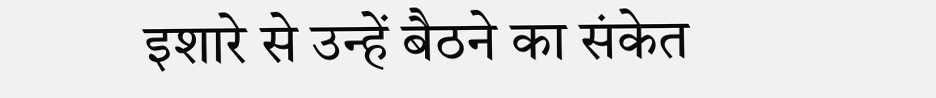इशारे से उन्हें बैठने का संकेत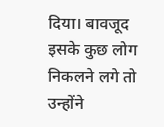दिया। बावजूद इसके कुछ लोग निकलने लगे तो उन्होंने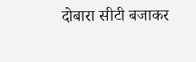दोबारा सीटी बजाकर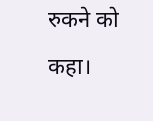रुकने को कहा।